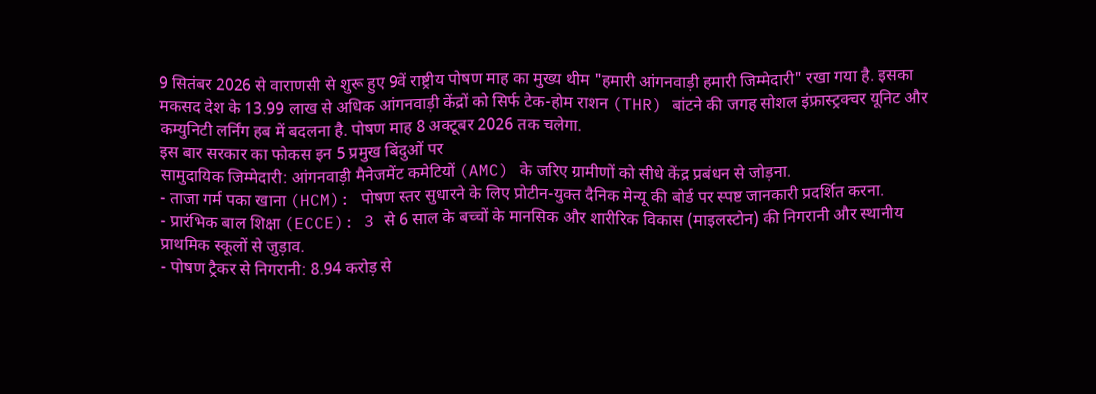9 सितंबर 2026 से वाराणसी से शुरू हुए 9वें राष्ट्रीय पोषण माह का मुख्य थीम "हमारी आंगनवाड़ी हमारी जिम्मेदारी" रखा गया है. इसका मकसद देश के 13.99 लाख से अधिक आंगनवाड़ी केंद्रों को सिर्फ टेक-होम राशन (THR) बांटने की जगह सोशल इंफ्रास्ट्रक्चर यूनिट और कम्युनिटी लर्निंग हब में बदलना है. पोषण माह 8 अक्टूबर 2026 तक चलेगा.
इस बार सरकार का फोकस इन 5 प्रमुख बिंदुओं पर
सामुदायिक जिम्मेदारी: आंगनवाड़ी मैनेजमेंट कमेटियों (AMC) के जरिए ग्रामीणों को सीधे केंद्र प्रबंधन से जोड़ना.
- ताजा गर्म पका खाना (HCM): पोषण स्तर सुधारने के लिए प्रोटीन-युक्त दैनिक मेन्यू की बोर्ड पर स्पष्ट जानकारी प्रदर्शित करना.
- प्रारंभिक बाल शिक्षा (ECCE): 3 से 6 साल के बच्चों के मानसिक और शारीरिक विकास (माइलस्टोन) की निगरानी और स्थानीय प्राथमिक स्कूलों से जुड़ाव.
- पोषण ट्रैकर से निगरानी: 8.94 करोड़ से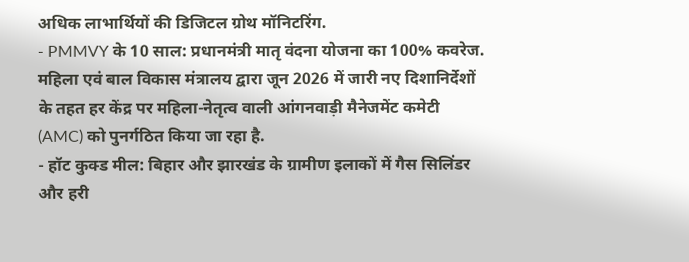अधिक लाभार्थियों की डिजिटल ग्रोथ मॉनिटरिंग.
- PMMVY के 10 साल: प्रधानमंत्री मातृ वंदना योजना का 100% कवरेज.
महिला एवं बाल विकास मंत्रालय द्वारा जून 2026 में जारी नए दिशानिर्देशों के तहत हर केंद्र पर महिला-नेतृत्व वाली आंगनवाड़ी मैनेजमेंट कमेटी (AMC) को पुनर्गठित किया जा रहा है.
- हॉट कुक्ड मील: बिहार और झारखंड के ग्रामीण इलाकों में गैस सिलिंडर और हरी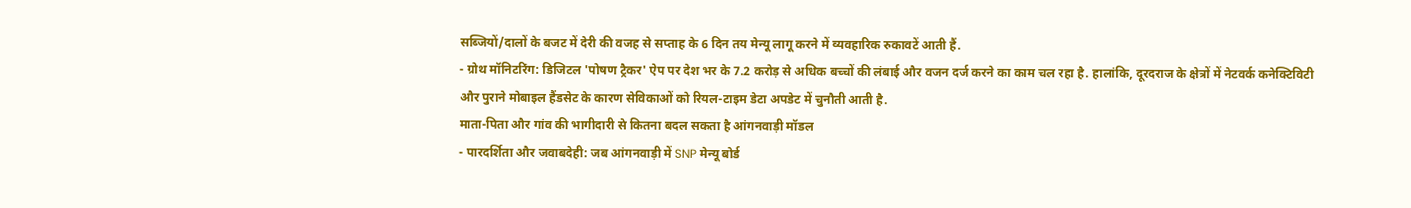सब्जियों/दालों के बजट में देरी की वजह से सप्ताह के 6 दिन तय मेन्यू लागू करने में व्यवहारिक रुकावटें आती हैं.
- ग्रोथ मॉनिटरिंग: डिजिटल 'पोषण ट्रैकर' ऐप पर देश भर के 7.2 करोड़ से अधिक बच्चों की लंबाई और वजन दर्ज करने का काम चल रहा है. हालांकि, दूरदराज के क्षेत्रों में नेटवर्क कनेक्टिविटी और पुराने मोबाइल हैंडसेट के कारण सेविकाओं को रियल-टाइम डेटा अपडेट में चुनौती आती है.
माता-पिता और गांव की भागीदारी से कितना बदल सकता है आंगनवाड़ी मॉडल
- पारदर्शिता और जवाबदेही: जब आंगनवाड़ी में SNP मेन्यू बोर्ड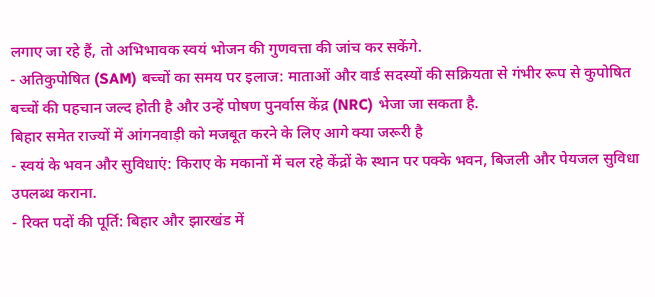लगाए जा रहे हैं, तो अभिभावक स्वयं भोजन की गुणवत्ता की जांच कर सकेंगे.
- अतिकुपोषित (SAM) बच्चों का समय पर इलाज: माताओं और वार्ड सदस्यों की सक्रियता से गंभीर रूप से कुपोषित बच्चों की पहचान जल्द होती है और उन्हें पोषण पुनर्वास केंद्र (NRC) भेजा जा सकता है.
बिहार समेत राज्यों में आंगनवाड़ी को मजबूत करने के लिए आगे क्या जरूरी है
- स्वयं के भवन और सुविधाएं: किराए के मकानों में चल रहे केंद्रों के स्थान पर पक्के भवन, बिजली और पेयजल सुविधा उपलब्ध कराना.
- रिक्त पदों की पूर्ति: बिहार और झारखंड में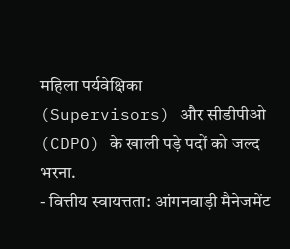महिला पर्यवेक्षिका (Supervisors) और सीडीपीओ (CDPO) के खाली पड़े पदों को जल्द भरना.
- वित्तीय स्वायत्तता: आंगनवाड़ी मैनेजमेंट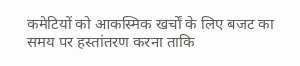कमेटियों को आकस्मिक खर्चों के लिए बजट का समय पर हस्तांतरण करना ताकि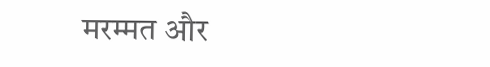मरम्मत और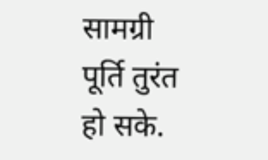सामग्री पूर्ति तुरंत हो सके.